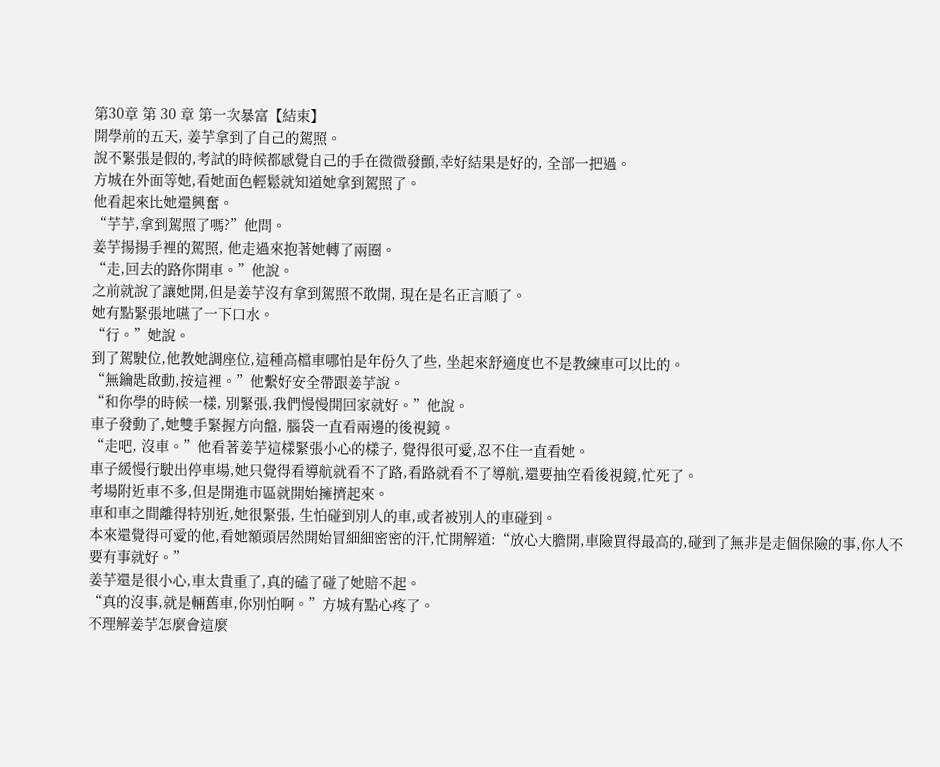第30章 第 30 章 第一次暴富【結束】
開學前的五天, 姜芋拿到了自己的駕照。
說不緊張是假的,考試的時候都感覺自己的手在微微發顫,幸好結果是好的, 全部一把過。
方城在外面等她,看她面色輕鬆就知道她拿到駕照了。
他看起來比她還興奮。
“芋芋,拿到駕照了嗎?”他問。
姜芋揚揚手裡的駕照, 他走過來抱著她轉了兩圈。
“走,回去的路你開車。”他說。
之前就說了讓她開,但是姜芋沒有拿到駕照不敢開, 現在是名正言順了。
她有點緊張地嚥了一下口水。
“行。”她說。
到了駕駛位,他教她調座位,這種高檔車哪怕是年份久了些, 坐起來舒適度也不是教練車可以比的。
“無鑰匙啟動,按這裡。”他繫好安全帶跟姜芋說。
“和你學的時候一樣, 別緊張,我們慢慢開回家就好。”他說。
車子發動了,她雙手緊握方向盤, 腦袋一直看兩邊的後視鏡。
“走吧, 沒車。”他看著姜芋這樣緊張小心的樣子, 覺得很可愛,忍不住一直看她。
車子緩慢行駛出停車場,她只覺得看導航就看不了路,看路就看不了導航,還要抽空看後視鏡,忙死了。
考場附近車不多,但是開進市區就開始擁擠起來。
車和車之間離得特別近,她很緊張, 生怕碰到別人的車,或者被別人的車碰到。
本來還覺得可愛的他,看她額頭居然開始冒細細密密的汗,忙開解道:“放心大膽開,車險買得最高的,碰到了無非是走個保險的事,你人不要有事就好。”
姜芋還是很小心,車太貴重了,真的磕了碰了她賠不起。
“真的沒事,就是輛舊車,你別怕啊。”方城有點心疼了。
不理解姜芋怎麼會這麼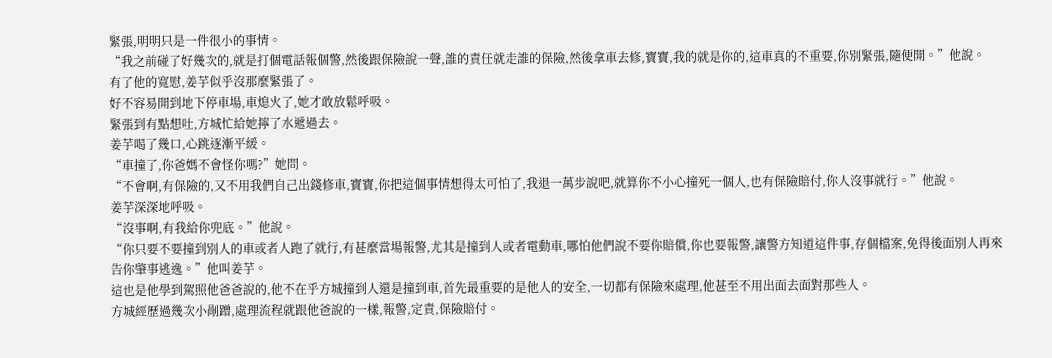緊張,明明只是一件很小的事情。
“我之前碰了好幾次的,就是打個電話報個警,然後跟保險說一聲,誰的責任就走誰的保險,然後拿車去修,寶寶,我的就是你的,這車真的不重要,你別緊張,隨便開。”他說。
有了他的寬慰,姜芋似乎沒那麼緊張了。
好不容易開到地下停車場,車熄火了,她才敢放鬆呼吸。
緊張到有點想吐,方城忙給她擰了水遞過去。
姜芋喝了幾口,心跳逐漸平緩。
“車撞了,你爸媽不會怪你嗎?”她問。
“不會啊,有保險的,又不用我們自己出錢修車,寶寶,你把這個事情想得太可怕了,我退一萬步說吧,就算你不小心撞死一個人,也有保險賠付,你人沒事就行。”他說。
姜芋深深地呼吸。
“沒事啊,有我給你兜底。”他說。
“你只要不要撞到別人的車或者人跑了就行,有甚麼當場報警,尤其是撞到人或者電動車,哪怕他們說不要你賠償,你也要報警,讓警方知道這件事,存個檔案,免得後面別人再來告你肇事逃逸。”他叫姜芋。
這也是他學到駕照他爸爸說的,他不在乎方城撞到人還是撞到車,首先最重要的是他人的安全,一切都有保險來處理,他甚至不用出面去面對那些人。
方城經歷過幾次小剮蹭,處理流程就跟他爸說的一樣,報警,定責,保險賠付。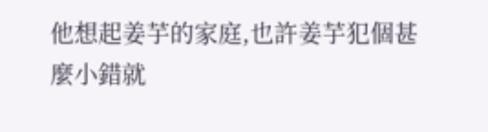他想起姜芋的家庭,也許姜芋犯個甚麼小錯就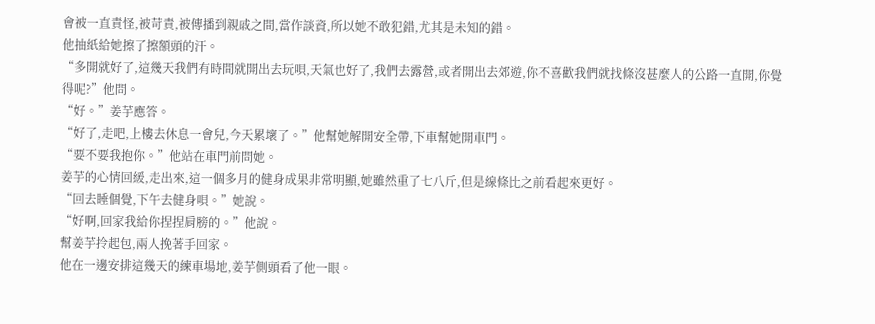會被一直責怪,被苛責,被傳播到親戚之間,當作談資,所以她不敢犯錯,尤其是未知的錯。
他抽紙給她擦了擦額頭的汗。
“多開就好了,這幾天我們有時間就開出去玩唄,天氣也好了,我們去露營,或者開出去郊遊,你不喜歡我們就找條沒甚麼人的公路一直開,你覺得呢?”他問。
“好。”姜芋應答。
“好了,走吧,上樓去休息一會兒,今天累壞了。”他幫她解開安全帶,下車幫她開車門。
“要不要我抱你。”他站在車門前問她。
姜芋的心情回緩,走出來,這一個多月的健身成果非常明顯,她雖然重了七八斤,但是線條比之前看起來更好。
“回去睡個覺,下午去健身唄。”她說。
“好啊,回家我給你捏捏肩膀的。”他說。
幫姜芋拎起包,兩人挽著手回家。
他在一邊安排這幾天的練車場地,姜芋側頭看了他一眼。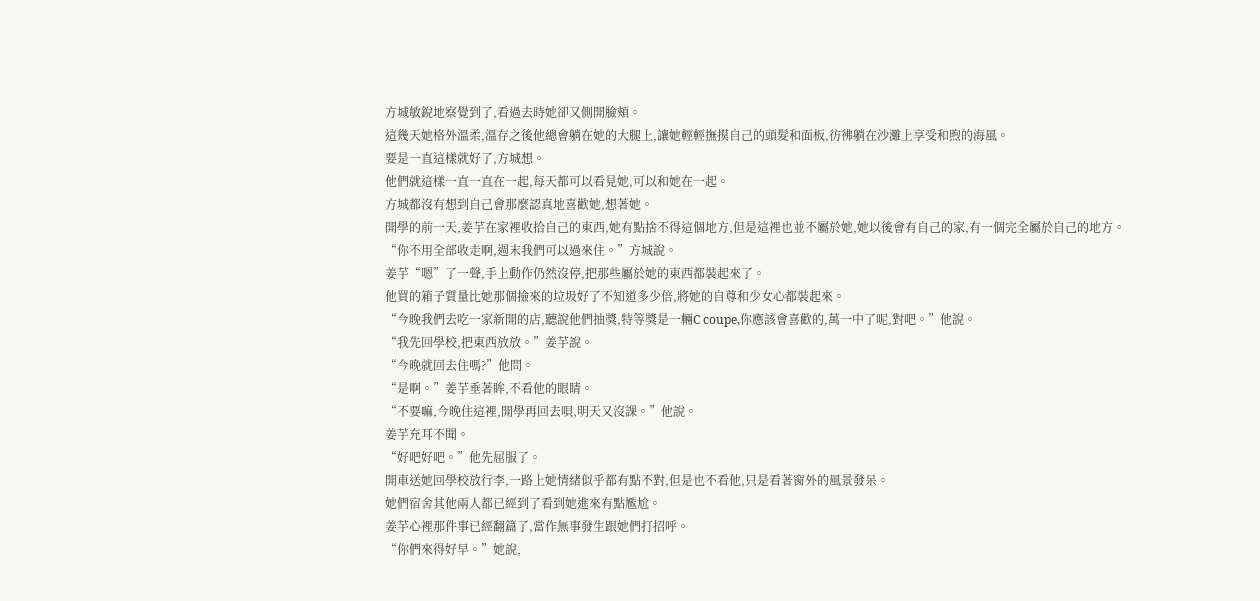方城敏銳地察覺到了,看過去時她卻又側開臉頰。
這幾天她格外溫柔,溫存之後他總會躺在她的大腿上,讓她輕輕撫摸自己的頭髮和面板,彷彿躺在沙灘上享受和煦的海風。
要是一直這樣就好了,方城想。
他們就這樣一直一直在一起,每天都可以看見她,可以和她在一起。
方城都沒有想到自己會那麼認真地喜歡她,想著她。
開學的前一天,姜芋在家裡收拾自己的東西,她有點捨不得這個地方,但是這裡也並不屬於她,她以後會有自己的家,有一個完全屬於自己的地方。
“你不用全部收走啊,週末我們可以過來住。”方城說。
姜芋“嗯”了一聲,手上動作仍然沒停,把那些屬於她的東西都裝起來了。
他買的箱子質量比她那個撿來的垃圾好了不知道多少倍,將她的自尊和少女心都裝起來。
“今晚我們去吃一家新開的店,聽說他們抽獎,特等獎是一輛C coupe,你應該會喜歡的,萬一中了呢,對吧。”他說。
“我先回學校,把東西放放。”姜芋說。
“今晚就回去住嗎?”他問。
“是啊。”姜芋垂著眸,不看他的眼睛。
“不要嘛,今晚住這裡,開學再回去唄,明天又沒課。”他說。
姜芋充耳不聞。
“好吧好吧。”他先屈服了。
開車送她回學校放行李,一路上她情緒似乎都有點不對,但是也不看他,只是看著窗外的風景發呆。
她們宿舍其他兩人都已經到了看到她進來有點尷尬。
姜芋心裡那件事已經翻篇了,當作無事發生跟她們打招呼。
“你們來得好早。”她說,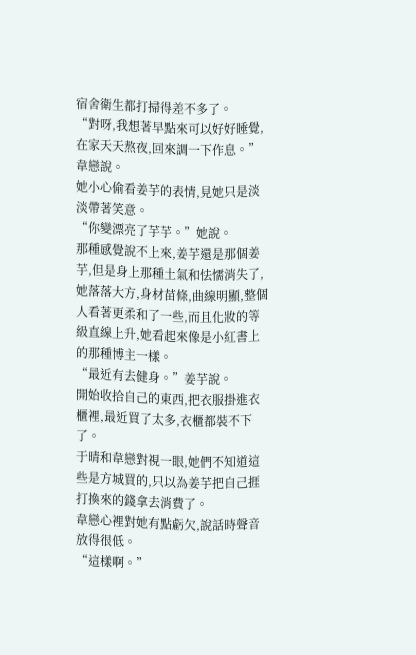宿舍衛生都打掃得差不多了。
“對呀,我想著早點來可以好好睡覺,在家天天熬夜,回來調一下作息。”韋戀說。
她小心偷看姜芋的表情,見她只是淡淡帶著笑意。
“你變漂亮了芋芋。”她說。
那種感覺說不上來,姜芋還是那個姜芋,但是身上那種土氣和怯懦消失了,她落落大方,身材苗條,曲線明顯,整個人看著更柔和了一些,而且化妝的等級直線上升,她看起來像是小紅書上的那種博主一樣。
“最近有去健身。”姜芋說。
開始收拾自己的東西,把衣服掛進衣櫃裡,最近買了太多,衣櫃都裝不下了。
于晴和韋戀對視一眼,她們不知道這些是方城買的,只以為姜芋把自己捱打換來的錢拿去消費了。
韋戀心裡對她有點虧欠,說話時聲音放得很低。
“這樣啊。”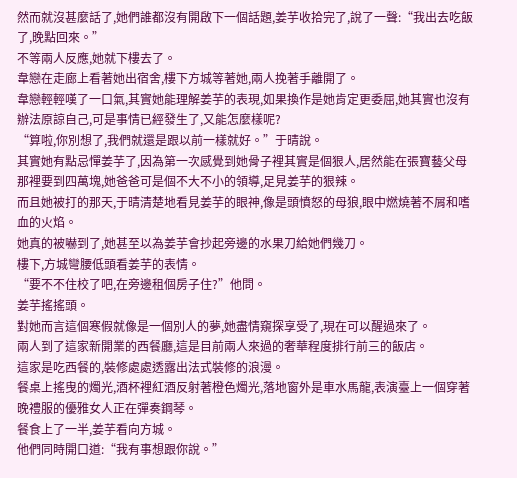然而就沒甚麼話了,她們誰都沒有開啟下一個話題,姜芋收拾完了,說了一聲:“我出去吃飯了,晚點回來。”
不等兩人反應,她就下樓去了。
韋戀在走廊上看著她出宿舍,樓下方城等著她,兩人挽著手離開了。
韋戀輕輕嘆了一口氣,其實她能理解姜芋的表現,如果換作是她肯定更委屈,她其實也沒有辦法原諒自己,可是事情已經發生了,又能怎麼樣呢?
“算啦,你別想了,我們就還是跟以前一樣就好。”于晴說。
其實她有點忌憚姜芋了,因為第一次感覺到她骨子裡其實是個狠人,居然能在張寶藝父母那裡要到四萬塊,她爸爸可是個不大不小的領導,足見姜芋的狠辣。
而且她被打的那天,于晴清楚地看見姜芋的眼神,像是頭憤怒的母狼,眼中燃燒著不屑和嗜血的火焰。
她真的被嚇到了,她甚至以為姜芋會抄起旁邊的水果刀給她們幾刀。
樓下,方城彎腰低頭看姜芋的表情。
“要不不住校了吧,在旁邊租個房子住?”他問。
姜芋搖搖頭。
對她而言這個寒假就像是一個別人的夢,她盡情窺探享受了,現在可以醒過來了。
兩人到了這家新開業的西餐廳,這是目前兩人來過的奢華程度排行前三的飯店。
這家是吃西餐的,裝修處處透露出法式裝修的浪漫。
餐桌上搖曳的燭光,酒杯裡紅酒反射著橙色燭光,落地窗外是車水馬龍,表演臺上一個穿著晚禮服的優雅女人正在彈奏鋼琴。
餐食上了一半,姜芋看向方城。
他們同時開口道:“我有事想跟你說。”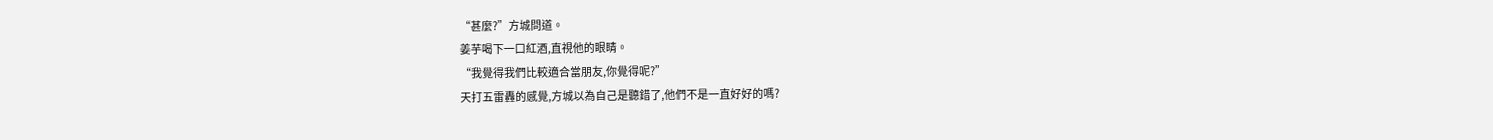“甚麼?”方城問道。
姜芋喝下一口紅酒,直視他的眼睛。
“我覺得我們比較適合當朋友,你覺得呢?”
天打五雷轟的感覺,方城以為自己是聽錯了,他們不是一直好好的嗎?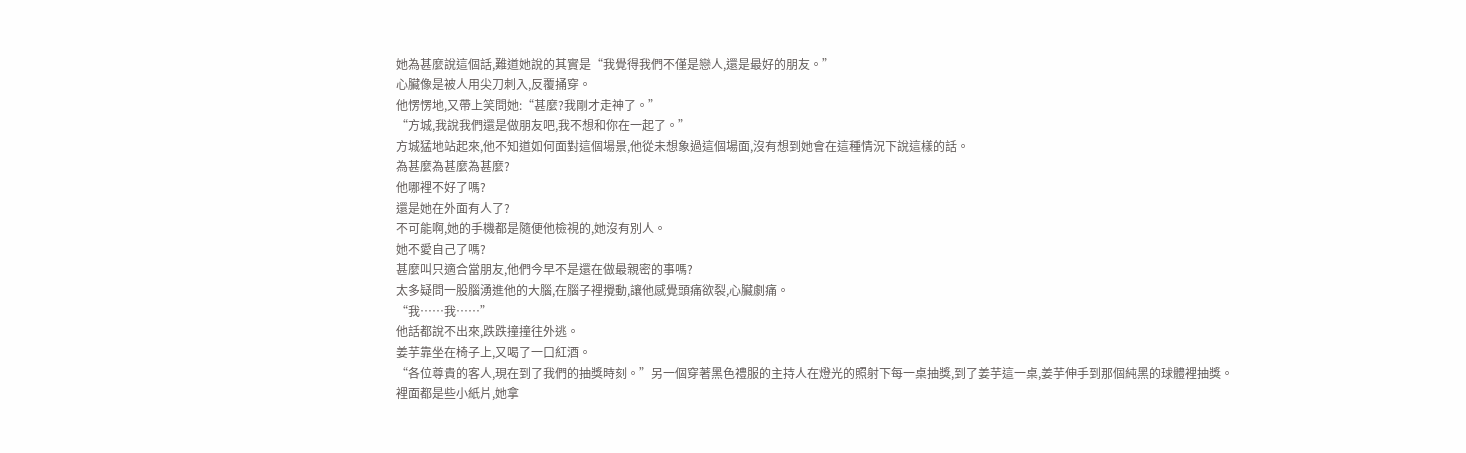她為甚麼說這個話,難道她說的其實是“我覺得我們不僅是戀人,還是最好的朋友。”
心臟像是被人用尖刀刺入,反覆捅穿。
他愣愣地,又帶上笑問她:“甚麼?我剛才走神了。”
“方城,我說我們還是做朋友吧,我不想和你在一起了。”
方城猛地站起來,他不知道如何面對這個場景,他從未想象過這個場面,沒有想到她會在這種情況下說這樣的話。
為甚麼為甚麼為甚麼?
他哪裡不好了嗎?
還是她在外面有人了?
不可能啊,她的手機都是隨便他檢視的,她沒有別人。
她不愛自己了嗎?
甚麼叫只適合當朋友,他們今早不是還在做最親密的事嗎?
太多疑問一股腦湧進他的大腦,在腦子裡攪動,讓他感覺頭痛欲裂,心臟劇痛。
“我……我……”
他話都說不出來,跌跌撞撞往外逃。
姜芋靠坐在椅子上,又喝了一口紅酒。
“各位尊貴的客人,現在到了我們的抽獎時刻。”另一個穿著黑色禮服的主持人在燈光的照射下每一桌抽獎,到了姜芋這一桌,姜芋伸手到那個純黑的球體裡抽獎。
裡面都是些小紙片,她拿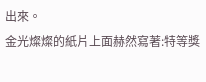出來。
金光燦燦的紙片上面赫然寫著:特等獎